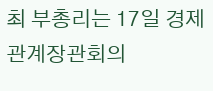최 부총리는 17일 경제관계장관회의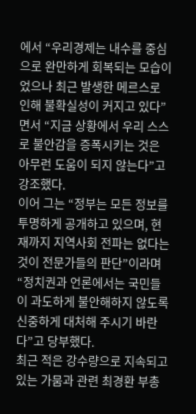에서 “우리경제는 내수를 중심으로 완만하게 회복되는 모습이었으나 최근 발생한 메르스로 인해 불확실성이 커지고 있다”면서 “지금 상황에서 우리 스스로 불안감을 증폭시키는 것은 아무런 도움이 되지 않는다”고 강조했다.
이어 그는 “정부는 모든 정보를 투명하게 공개하고 있으며, 현재까지 지역사회 전파는 없다는 것이 전문가들의 판단”이라며 “정치권과 언론에서는 국민들이 과도하게 불안해하지 않도록 신중하게 대처해 주시기 바란다”고 당부했다.
최근 적은 강수량으로 지속되고 있는 가뭄과 관련 최경환 부총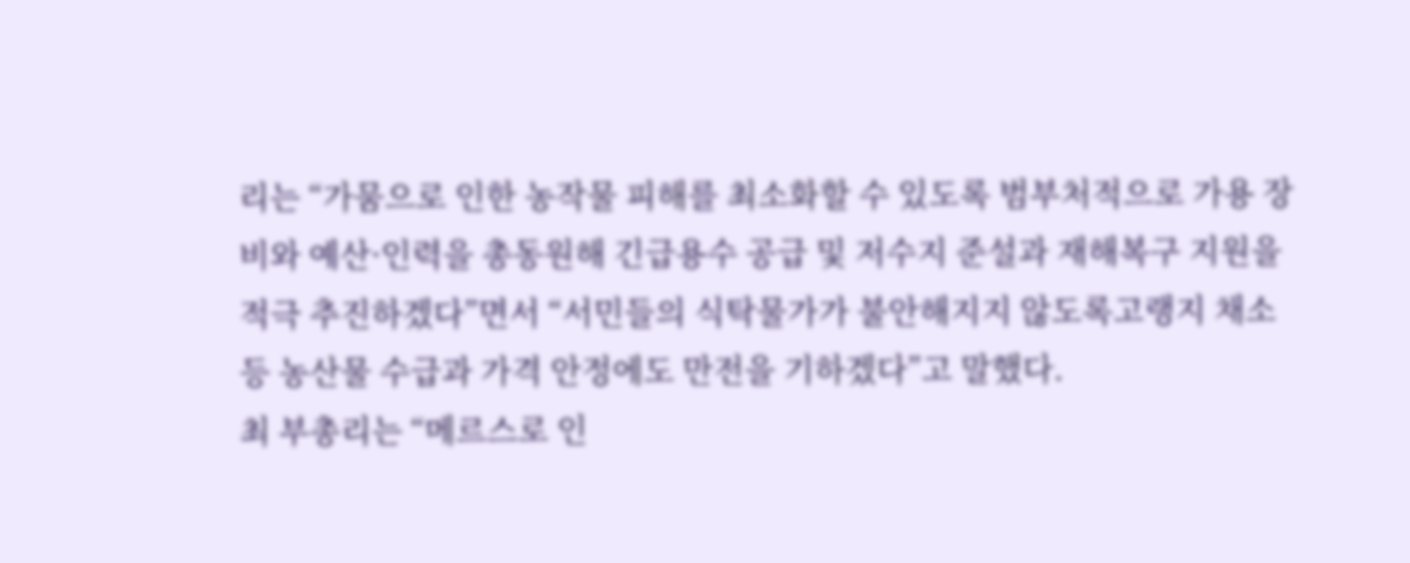리는 “가뭄으로 인한 농작물 피해를 최소화할 수 있도록 범부처적으로 가용 장비와 예산·인력을 총동원해 긴급용수 공급 및 저수지 준설과 재해복구 지원을 적극 추진하겠다”면서 “서민들의 식탁물가가 불안해지지 않도록고랭지 채소 등 농산물 수급과 가격 안정에도 만전을 기하겠다”고 말했다.
최 부총리는 “메르스로 인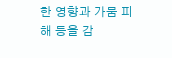한 영향과 가뭄 피해 등을 감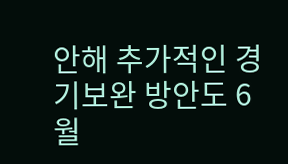안해 추가적인 경기보완 방안도 6월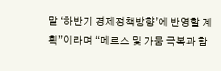말 ‘하반기 경제정책방향’에 반영할 계획”이라며 “메르스 및 가뭄 극복과 함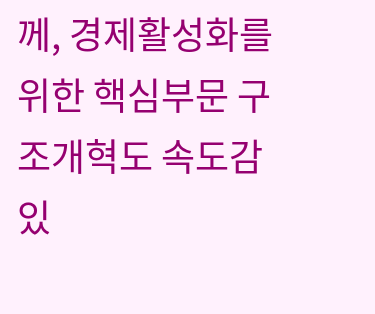께, 경제활성화를 위한 핵심부문 구조개혁도 속도감 있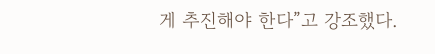게 추진해야 한다”고 강조했다.